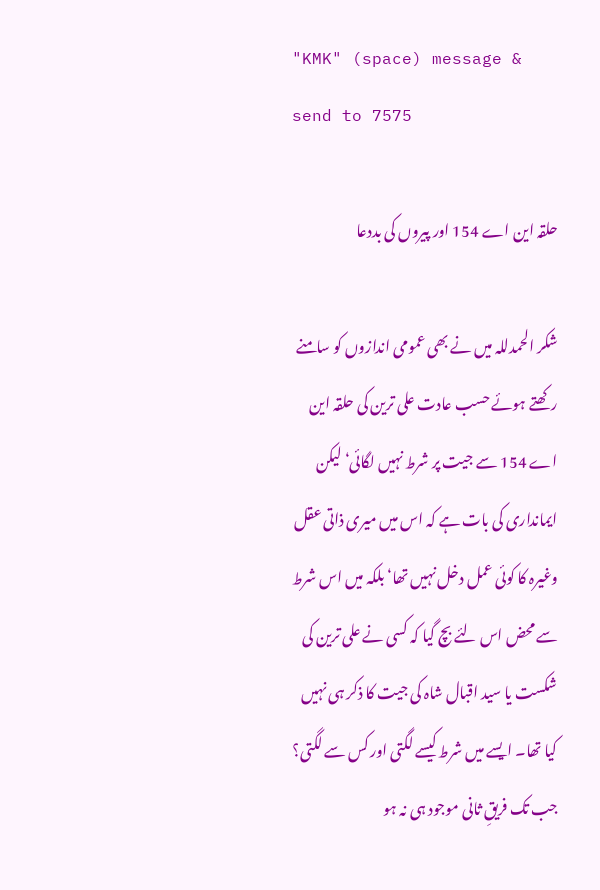"KMK" (space) message & send to 7575

حلقہ این اے 154 اور پیروں کی بددعا

شکر الحمدللہ میں نے بھی عمومی اندازوں کو سامنے رکھتے ہوئے حسب عادت علی ترین کی حلقہ این اے 154 سے جیت پر شرط نہیں لگائی‘ لیکن ایمانداری کی بات ہے کہ اس میں میری ذاتی عقل وغیرہ کا کوئی عمل دخل نہیں تھا‘ بلکہ میں اس شرط سے محض اس لئے بچ گیا کہ کسی نے علی ترین کی شکست یا سید اقبال شاہ کی جیت کا ذکر ہی نہیں کیا تھا۔ ایسے میں شرط کیسے لگتی اور کس سے لگتی؟ جب تک فریقِ ثانی موجود ہی نہ ہو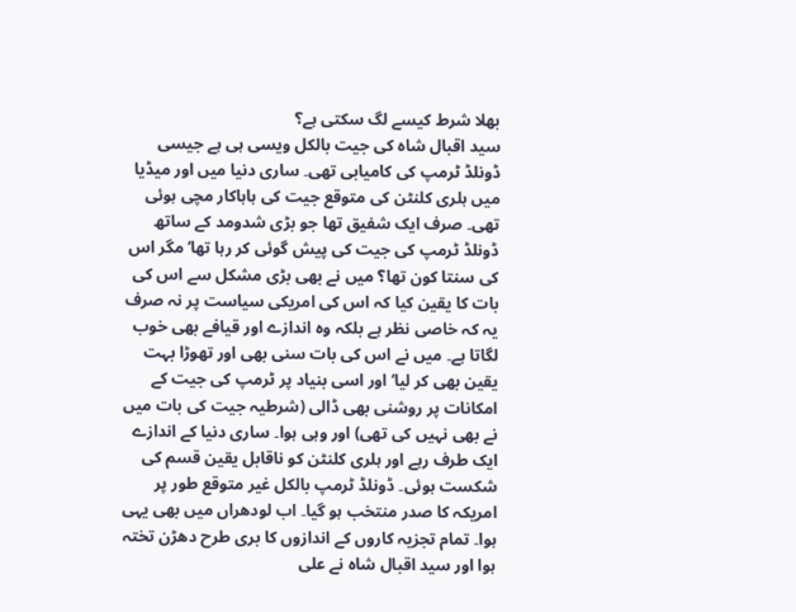بھلا شرط کیسے لگ سکتی ہے؟
سید اقبال شاہ کی جیت بالکل ویسی ہی ہے جیسی ڈونلڈ ٹرمپ کی کامیابی تھی۔ ساری دنیا میں اور میڈیا میں ہلری کلنٹن کی متوقع جیت کی ہاہاکار مچی ہوئی تھی۔ صرف ایک شفیق تھا جو بڑی شدومد کے ساتھ ڈونلڈ ٹرمپ کی جیت کی پیش گوئی کر رہا تھا‘ مگر اس کی سنتا کون تھا؟ میں نے بھی بڑی مشکل سے اس کی بات کا یقین کیا کہ اس کی امریکی سیاست پر نہ صرف یہ کہ خاصی نظر ہے بلکہ وہ اندازے اور قیافے بھی خوب لگاتا ہے۔ میں نے اس کی بات سنی بھی اور تھوڑا بہت یقین بھی کر لیا‘ اور اسی بنیاد پر ٹرمپ کی جیت کے امکانات پر روشنی بھی ڈالی (شرطیہ جیت کی بات میں نے بھی نہیں کی تھی) اور وہی ہوا۔ ساری دنیا کے اندازے ایک طرف رہے اور ہلری کلنٹن کو ناقابل یقین قسم کی شکست ہوئی۔ ڈونلڈ ٹرمپ بالکل غیر متوقع طور پر امریکہ کا صدر منتخب ہو گیا۔ اب لودھراں میں بھی یہی ہوا۔ تمام تجزیہ کاروں کے اندازوں کا بری طرح دھڑن تختہ ہوا اور سید اقبال شاہ نے علی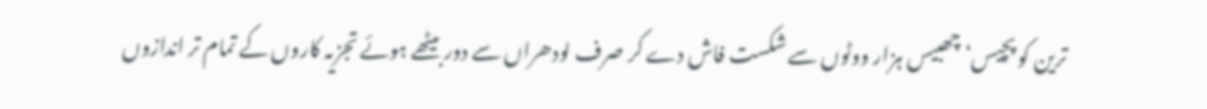ترین کو پچیس‘ چھبیس ہزار ووٹوں سے شکست فاش دے کر صرف لودھراں سے دور بیٹھے ہوئے تجزیہ کاروں کے تمام تر اندازوں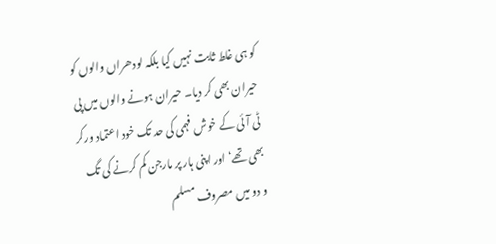کو ہی غلط ثابت نہیں کیا بلکہ لودھراں والوں کو حیران بھی کر دیا۔ حیران ہونے والوں میں پی ٹی آئی کے خوش فہمی کی حد تک خود اعتماد ورکر بھی تھے‘ اور اپنی ہار پر مارجن کم کرنے کی تگ و دو میں مصروف مسلم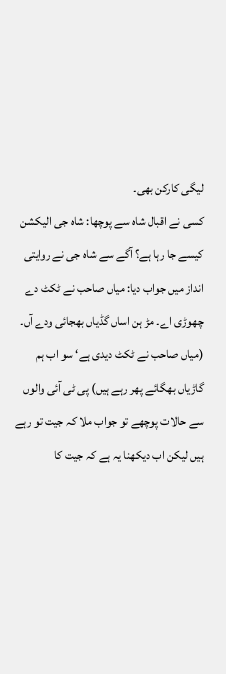لیگی کارکن بھی۔
کسی نے اقبال شاہ سے پوچھا: شاہ جی الیکشن کیسے جا رہا ہے؟ آگے سے شاہ جی نے روایتی انداز میں جواب دیا: میاں صاحب نے ٹکٹ دے چھوڑی اے۔ مڑ ہن اساں گڈیاں بھجائی ودے آں۔ (میاں صاحب نے ٹکٹ دیدی ہے‘ سو اب ہم گاڑیاں بھگائے پھر رہے ہیں) پی ٹی آئی والوں سے حالات پوچھے تو جواب ملا کہ جیت تو رہے ہیں لیکن اب دیکھنا یہ ہے کہ جیت کا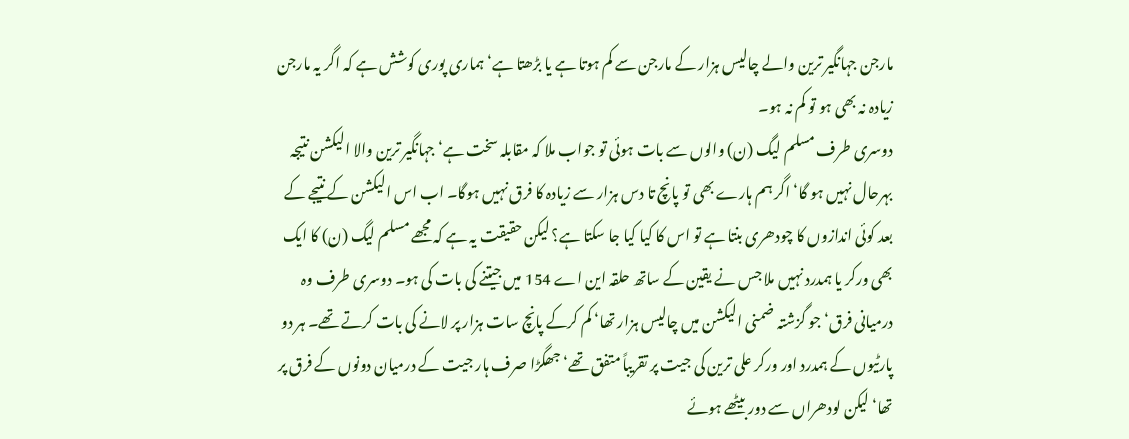مارجن جہانگیر ترین والے چالیس ہزار کے مارجن سے کم ہوتا ہے یا بڑھتا ہے‘ ہماری پوری کوشش ہے کہ اگر یہ مارجن زیادہ نہ بھی ہو تو کم نہ ہو۔
دوسری طرف مسلم لیگ (ن) والوں سے بات ہوئی تو جواب ملا کہ مقابلہ سخت ہے‘ جہانگیر ترین والا الیکشن نتیجہ بہرحال نہیں ہو گا‘ اگر ہم ہارے بھی تو پانچ تا دس ہزار سے زیادہ کا فرق نہیں ہوگا۔ اب اس الیکشن کے نتیجے کے بعد کوئی اندازوں کا چودھری بنتا ہے تو اس کا کیا کیا جا سکتا ہے؟ لیکن حقیقت یہ ہے کہ مجھے مسلم لیگ (ن) کا ایک بھی ورکر یا ہمدرد نہیں ملا جس نے یقین کے ساتھ حلقہ این اے 154 میں جیتنے کی بات کی ہو۔ دوسری طرف وہ درمیانی فرق‘ جو گزشتہ ضمنی الیکشن میں چالیس ہزار تھا‘ کم کرکے پانچ سات ہزار پر لانے کی بات کرتے تھے۔ ہر دو پارٹیوں کے ہمدرد اور ورکر علی ترین کی جیت پر تقریباً متفق تھے‘ جھگڑا صرف ہار جیت کے درمیان دونوں کے فرق پر تھا‘ لیکن لودھراں سے دور بیٹھے ہوئے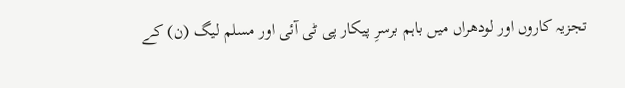تجزیہ کاروں اور لودھراں میں باہم برسرِ پیکار پی ٹی آئی اور مسلم لیگ (ن) کے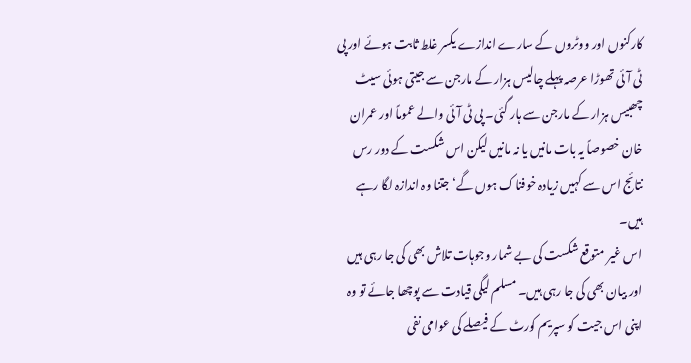کارکنوں اور ووٹروں کے سارے اندازے یکسر غلط ثابت ہوئے اور پی ٹی آئی تھوڑا عرصہ پہلے چالیس ہزار کے مارجن سے جیتی ہوئی سیٹ چھبیس ہزار کے مارجن سے ہار گئی۔ پی ٹی آئی والے عموماً اور عمران خان خصوصاً یہ بات مانیں یا نہ مانیں لیکن اس شکست کے دور رس نتائج اس سے کہیں زیادہ خوفناک ہوں گے‘ جتنا وہ اندازہ لگا رہے ہیں۔
اس غیر متوقع شکست کی بے شمار وجوہات تلاش بھی کی جا رہی ہیں اور بیان بھی کی جا رہی ہیں۔ مسلم لیگی قیادت سے پوچھا جائے تو وہ اپنی اس جیت کو سپریم کورٹ کے فیصلے کی عوامی نفی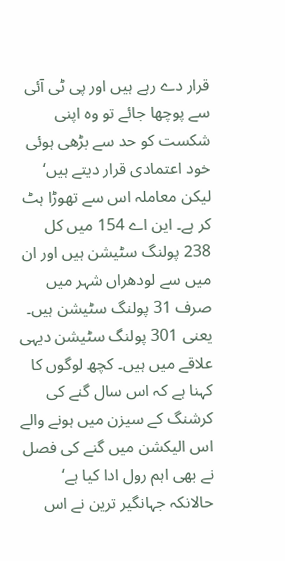قرار دے رہے ہیں اور پی ٹی آئی سے پوچھا جائے تو وہ اپنی شکست کو حد سے بڑھی ہوئی خود اعتمادی قرار دیتے ہیں‘ لیکن معاملہ اس سے تھوڑا ہٹ کر ہے۔ این اے 154 میں کل 238 پولنگ سٹیشن ہیں اور ان میں سے لودھراں شہر میں صرف 31 پولنگ سٹیشن ہیں۔ یعنی 301 پولنگ سٹیشن دیہی علاقے میں ہیں۔ کچھ لوگوں کا کہنا ہے کہ اس سال گنے کی کرشنگ کے سیزن میں ہونے والے اس الیکشن میں گنے کی فصل نے بھی اہم رول ادا کیا ہے‘ حالانکہ جہانگیر ترین نے اس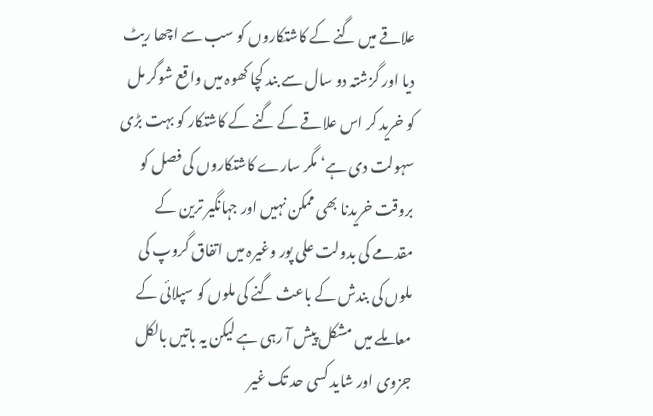علاقے میں گنے کے کاشتکاروں کو سب سے اچھا ریٹ دیا اور گزشتہ دو سال سے بند کچا کھوہ میں واقع شوگر مل کو خرید کر اس علاقے کے گنے کے کاشتکار کو بہت بڑی سہولت دی ہے‘ مگر سارے کاشتکاروں کی فصل کو بروقت خریدنا بھی ممکن نہیں اور جہانگیر ترین کے مقدمے کی بدولت علی پور وغیرہ میں اتفاق گروپ کی ملوں کی بندش کے باعث گنے کی ملوں کو سپلائی کے معاملے میں مشکل پیش آ رہی ہے لیکن یہ باتیں بالکل جزوی اور شاید کسی حد تک غیر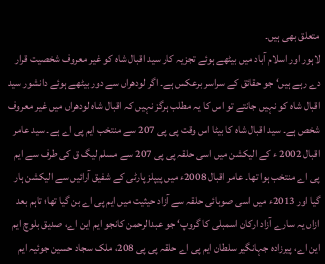متعلق بھی ہیں۔
لاہور اور اسلام آباد میں بیٹھے ہوئے تجزیہ کار سید اقبال شاہ کو غیر معروف شخصیت قرار دے رہے ہیں‘ جو حقائق کے سراسر برعکس ہے۔ اگر لودھراں سے دور بیٹھے ہوئے دانشور سید اقبال شاہ کو نہیں جانتے تو اس کا یہ مطلب ہرگز نہیں کہ اقبال شاہ لودھراں میں غیر معروف شخص ہے۔ سید اقبال شاہ کا بیٹا اس وقت پی پی 207 سے منتخب ایم پی اے ہے۔ سید عامر اقبال 2002 ء کے الیکشن میں اسی حلقہ پی پی 207 سے مسلم لیگ ق کی طرف سے ایم پی اے منتخب ہوا تھا۔ عامر اقبال 2008ء میں پیپلز پارٹی کے شفیق آرائیں سے الیکشن ہار گیا اور 2013ء میں اسی صوبائی حلقہ سے آزاد حیثیت میں ایم پی اے بن گیا تھا؛ تاہم بعد ازاں یہ سارے آزاد ارکان اسمبلی کا گروپ‘ جو عبدالرحمن کانجو ایم این اے، صدیق بلوچ ایم این اے، پیرزادہ جہانگیر سلطان ایم پی اے حلقہ پی پی 208، ملک سجاد حسین جوئیہ ایم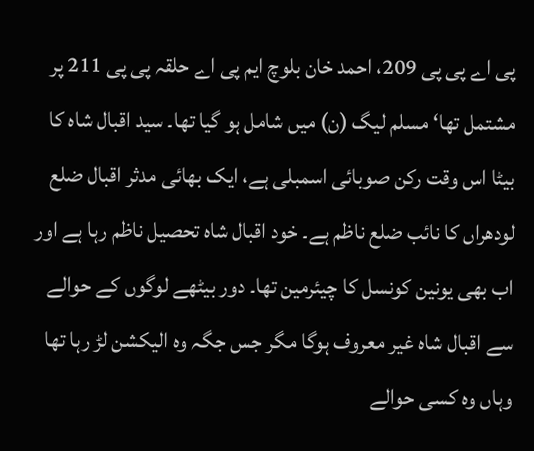پی اے پی پی 209، احمد خان بلوچ ایم پی اے حلقہ پی پی 211 پر مشتمل تھا‘ مسلم لیگ (ن) میں شامل ہو گیا تھا۔ سید اقبال شاہ کا بیٹا اس وقت رکن صوبائی اسمبلی ہے، ایک بھائی مدثر اقبال ضلع لودھراں کا نائب ضلع ناظم ہے۔ خود اقبال شاہ تحصیل ناظم رہا ہے اور اب بھی یونین کونسل کا چیئرمین تھا۔ دور بیٹھے لوگوں کے حوالے سے اقبال شاہ غیر معروف ہوگا مگر جس جگہ وہ الیکشن لڑ رہا تھا وہاں وہ کسی حوالے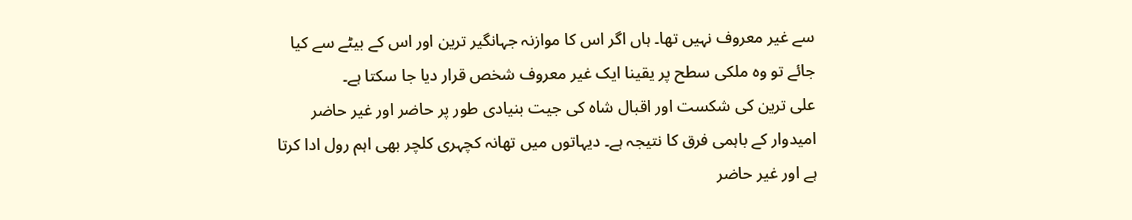سے غیر معروف نہیں تھا۔ ہاں اگر اس کا موازنہ جہانگیر ترین اور اس کے بیٹے سے کیا جائے تو وہ ملکی سطح پر یقینا ایک غیر معروف شخص قرار دیا جا سکتا ہے۔
علی ترین کی شکست اور اقبال شاہ کی جیت بنیادی طور پر حاضر اور غیر حاضر امیدوار کے باہمی فرق کا نتیجہ ہے۔ دیہاتوں میں تھانہ کچہری کلچر بھی اہم رول ادا کرتا ہے اور غیر حاضر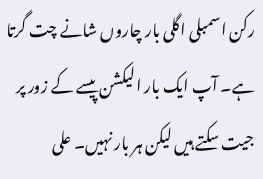رکن اسمبلی اگلی بار چاروں شانے چت گرتا ہے۔ آپ ایک بار الیکشن پیسے کے زور پر جیت سکتے ہیں لیکن ہر بار نہیں۔ علی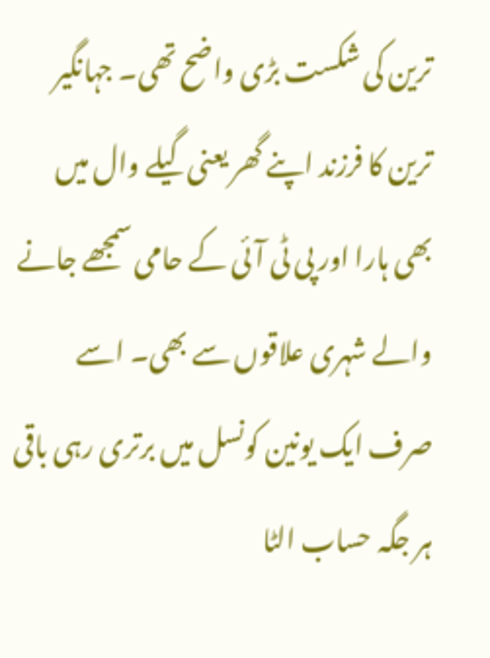ترین کی شکست بڑی واضح تھی۔ جہانگیر ترین کا فرزند اپنے گھر یعنی گیلے وال میں بھی ہارا اور پی ٹی آئی کے حامی سمجھے جانے والے شہری علاقوں سے بھی۔ اسے صرف ایک یونین کونسل میں برتری رہی باقی ہر جگہ حساب الٹا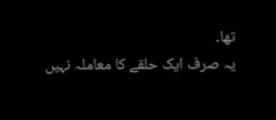تھا۔
یہ صرف ایک حلقے کا معاملہ نہیں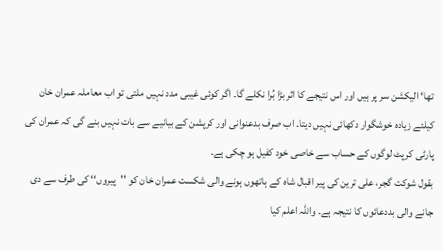تھا‘ الیکشن سر پر ہیں اور اس نتیجے کا اثر بڑا بُرا نکلے گا۔ اگر کوئی غیبی مدد نہیں ملتی تو اب معاملہ عمران خان کیلئے زیادہ خوشگوار دکھائی نہیں دیتا۔ اب صرف بدعنوانی اور کرپشن کے بیانیے سے بات نہیں بنے گی کہ عمران کی پارٹی کرپٹ لوگوں کے حساب سے خاصی خود کفیل ہو چکی ہے۔
بقول شوکت گجر، علی ترین کی پیر اقبال شاہ کے ہاتھوں ہونے والی شکست عمران خان کو ''پیروں‘‘ کی طرف سے دی جانے والی بددعائوں کا نتیجہ ہے۔ واللہ اعلم کیا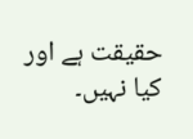حقیقت ہے اور کیا نہیں۔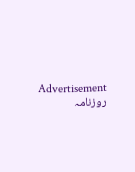Advertisement
روزنامہ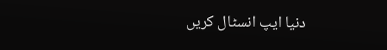دنیا ایپ انسٹال کریں